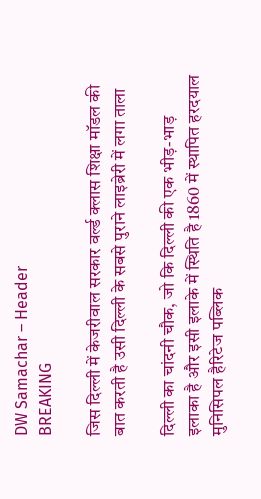DW Samachar – Header
BREAKING

जिस दिल्ली में केजरीवाल सरकार वर्ल्ड क्लास शिक्षा मॉडल की बात करती है उसी दिल्ली के सबसे पुराने लाइब्रेरी में लगा ताला

दिल्ली का चांदनी चौक, जो कि दिल्ली की एक भीड़-भाड़ इलाका है और इसी इलाके में स्थिति है 1860 में स्थापित हरदयाल मुनिसिपल हैरिटेज पब्लिक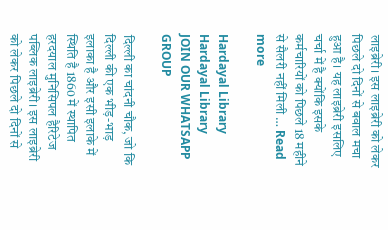लाइब्रेरी। इस लाइब्रेरी को लेकर पिछले दो दिनों से बवाल मचा हुआ है। यह लाइब्रेरी इसलिए चर्चा में है क्योंकि इसके कर्मचारियों को पिछले 18 महीने से सैलरी नहीं मिली … Read more

Hardayal Library
Hardayal Library
JOIN OUR WHATSAPP GROUP

दिल्ली का चांदनी चौक, जो कि दिल्ली की एक भीड़-भाड़ इलाका है और इसी इलाके में स्थिति है 1860 में स्थापित हरदयाल मुनिसिपल हैरिटेज पब्लिक लाइब्रेरी। इस लाइब्रेरी को लेकर पिछले दो दिनों से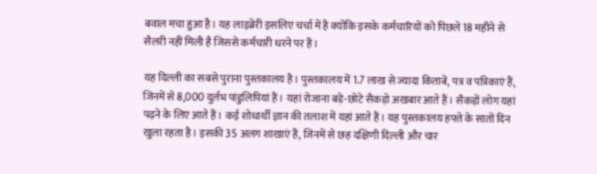बवाल मचा हुआ है। यह लाइब्रेरी इसलिए चर्चा में है क्योंकि इसके कर्मचारियों को पिछले 18 महीने से सैलरी नहीं मिली है जिससे कर्मचारी धरने पर हैं।

यह दिल्ली का सबसे पुराना पुस्तकालय है। पुस्तकालय में 1.7 लाख से ज्यादा किताबें, पत्र व पत्रिकाएं हैं, जिनमें से 8,000 दुर्लभ पांडुलिपियां हैं। यहां रोजाना बड़े-छोटे सैकड़ो अखबार आते हैं। सैकड़ों लोग यहां पढ़ने के लिए आते हैं। कई शोधार्थी ज्ञान की तलाश में यहां आते हैं। यह पुस्तकालय हफ्ते के सातों दिन खुला रहता है। इसकी 35 अलग शाखाएं हैं, जिनमें से छह दक्षिणी दिल्ली और चार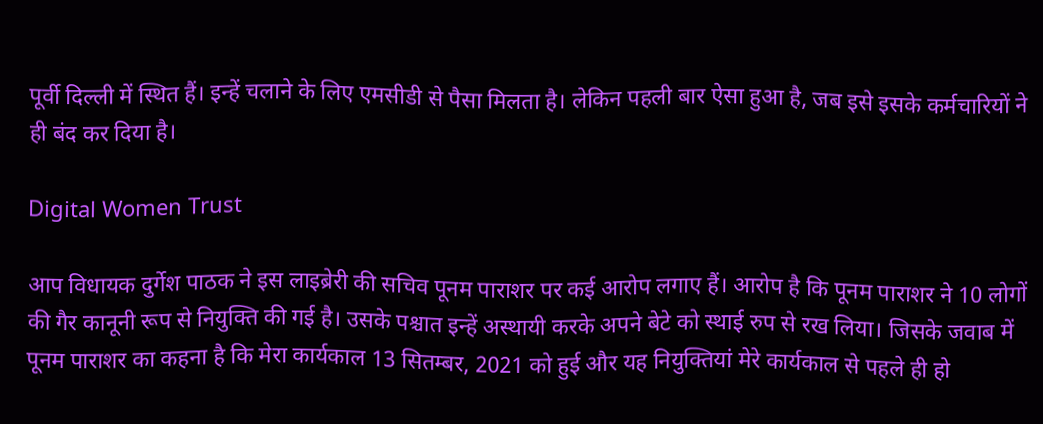पूर्वी दिल्ली में स्थित हैं। इन्हें चलाने के लिए एमसीडी से पैसा मिलता है। लेकिन पहली बार ऐसा हुआ है, जब इसे इसके कर्मचारियों ने ही बंद कर दिया है।

Digital Women Trust

आप विधायक दुर्गेश पाठक ने इस लाइब्रेरी की सचिव पूनम पाराशर पर कई आरोप लगाए हैं। आरोप है कि पूनम पाराशर ने 10 लोगों की गैर कानूनी रूप से नियुक्ति की गई है। उसके पश्चात इन्हें अस्थायी करके अपने बेटे को स्थाई रुप से रख लिया। जिसके जवाब में पूनम पाराशर का कहना है कि मेरा कार्यकाल 13 सितम्बर, 2021 को हुई और यह नियुक्तियां मेरे कार्यकाल से पहले ही हो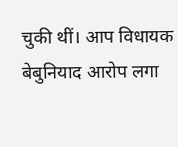चुकी थीं। आप विधायक बेबुनियाद आरोप लगा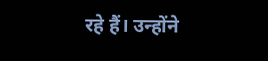रहे हैं। उन्होंने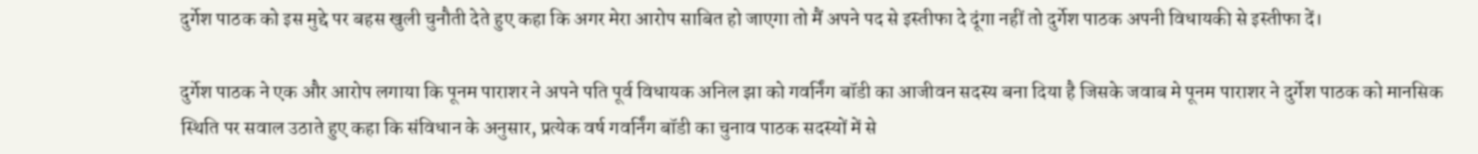दुर्गेश पाठक को इस मुद्दे पर बहस खुली चुनौती देते हुए कहा कि अगर मेरा आरोप साबित हो जाएगा तो मैं अपने पद से इस्तीफा दे दूंगा नहीं तो दुर्गेश पाठक अपनी विधायकी से इस्तीफा दें।

दुर्गेश पाठक ने एक और आरोप लगाया कि पूनम पाराशर ने अपने पति पूर्व विधायक अनिल झा को गवर्निंग बॉडी का आजीवन सदस्य बना दिया है जिसके जवाब मे पूनम पाराशर ने दुर्गेश पाठक को मानसिक स्थिति पर सवाल उठाते हुए कहा कि संविधान के अनुसार, प्रत्येक वर्ष गवर्निंग बॉडी का चुनाव पाठक सदस्यों में से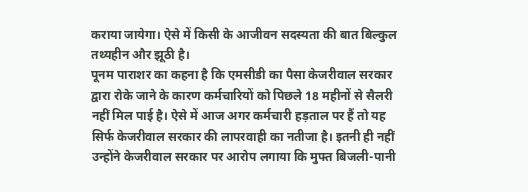कराया जायेगा। ऐसे में किसी के आजीवन सदस्यता की बात बिल्कुल तथ्यहीन और झूठी है।
पूनम पाराशर का कहना है कि एमसीडी का पैसा केजरीवाल सरकार द्वारा रोके जाने के कारण कर्मचारियों को पिछले 18 महीनों से सैलरी नहीं मिल पाई है। ऐसे में आज अगर कर्मचारी हड़ताल पर हैं तो यह सिर्फ केजरीवाल सरकार की लापरवाही का नतीजा है। इतनी ही नहीं उन्होंने केजरीवाल सरकार पर आरोप लगाया कि मुफ्त बिजली-पानी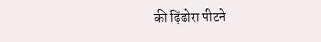की ढ़िंढोरा पीटने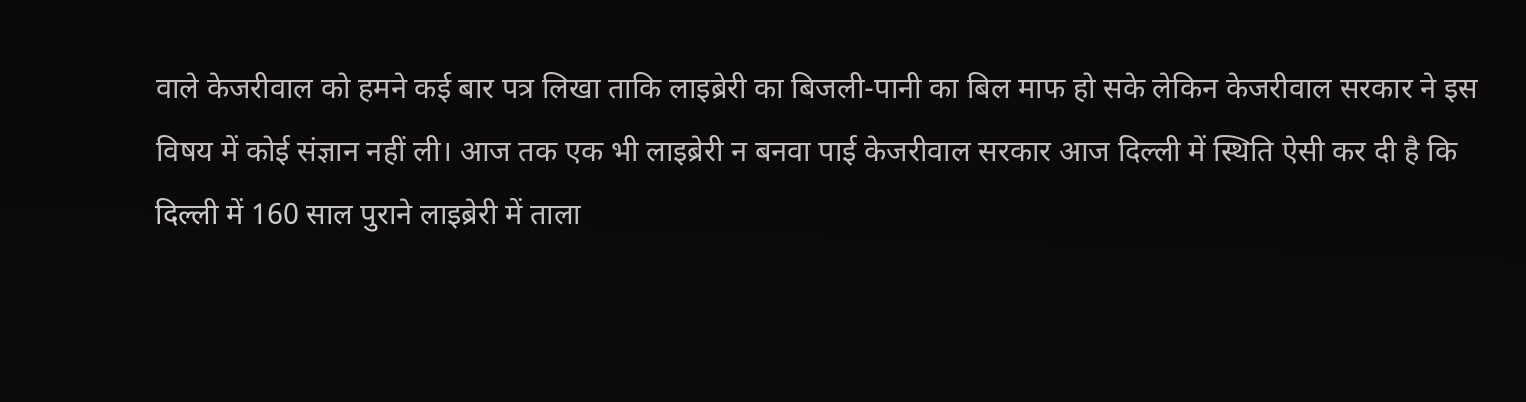वाले केजरीवाल को हमने कई बार पत्र लिखा ताकि लाइब्रेरी का बिजली-पानी का बिल माफ हो सके लेकिन केजरीवाल सरकार ने इस विषय में कोई संज्ञान नहीं ली। आज तक एक भी लाइब्रेरी न बनवा पाई केजरीवाल सरकार आज दिल्ली में स्थिति ऐसी कर दी है कि दिल्ली में 160 साल पुराने लाइब्रेरी में ताला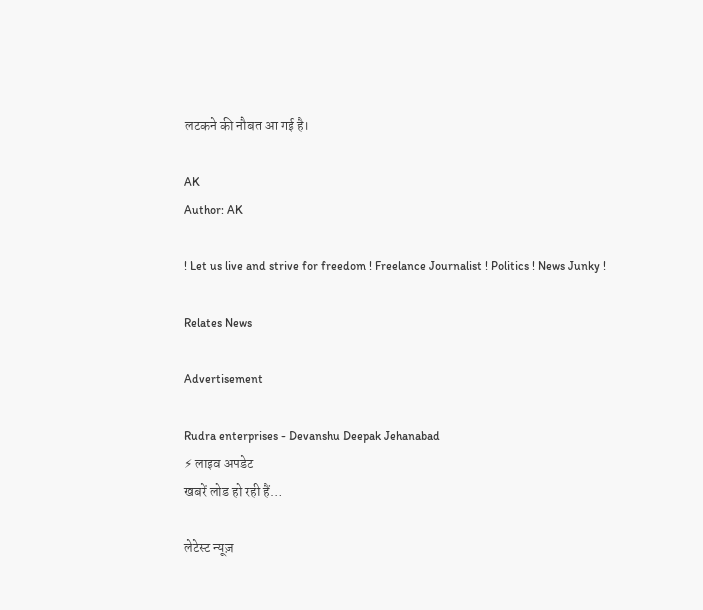लटकने की नौबत आ गई है।

AK
Author: AK

! Let us live and strive for freedom ! Freelance Journalist ! Politics ! News Junky !

Relates News

Advertisement

Rudra enterprises - Devanshu Deepak Jehanabad
⚡ लाइव अपडेट
खबरें लोड हो रही हैं…

लेटेस्ट न्यूज़